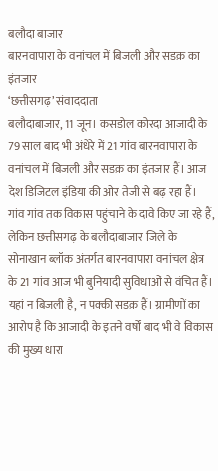बलौदा बाजार
बारनवापारा के वनांचल में बिजली और सडक़ का इंतजार
‘छत्तीसगढ़’ संवाददाता
बलौदाबाजार, 11 जून। कसडोल कोरदा आजादी के 79 साल बाद भी अंधेरे में 21 गांव बारनवापारा के वनांचल में बिजली और सडक़ का इंतजार हैं। आज देश डिजिटल इंडिया की ओर तेजी से बढ़ रहा हैं। गांव गांव तक विकास पहुंचाने के दावे किए जा रहे हैं, लेकिन छत्तीसगढ़ के बलौदाबाजार जिले के सोनाखान ब्लॉक अंतर्गत बारनवापारा वनांचल क्षेत्र के 21 गांव आज भी बुनियादी सुविधाओं से वंचित हैं। यहां न बिजली है, न पक्की सडक़ हैं। ग्रामीणों का आरोप है कि आजादी के इतने वर्षों बाद भी वे विकास की मुख्य धारा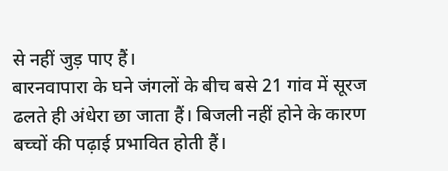से नहीं जुड़ पाए हैं।
बारनवापारा के घने जंगलों के बीच बसे 21 गांव में सूरज ढलते ही अंधेरा छा जाता हैं। बिजली नहीं होने के कारण बच्चों की पढ़ाई प्रभावित होती हैं।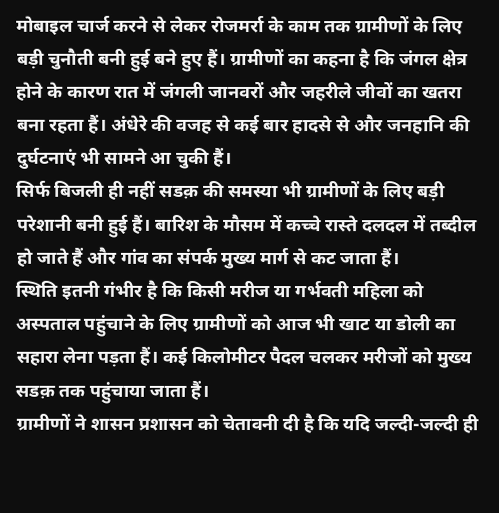मोबाइल चार्ज करने से लेकर रोजमर्रा के काम तक ग्रामीणों के लिए बड़ी चुनौती बनी हुई बने हुए हैं। ग्रामीणों का कहना है कि जंगल क्षेत्र होने के कारण रात में जंगली जानवरों और जहरीले जीवों का खतरा बना रहता हैं। अंधेरे की वजह से कई बार हादसे से और जनहानि की दुर्घटनाएं भी सामने आ चुकी हैं।
सिर्फ बिजली ही नहीं सडक़ की समस्या भी ग्रामीणों के लिए बड़ी परेशानी बनी हुई हैं। बारिश के मौसम में कच्चे रास्ते दलदल में तब्दील हो जाते हैं और गांव का संपर्क मुख्य मार्ग से कट जाता हैं।
स्थिति इतनी गंभीर है कि किसी मरीज या गर्भवती महिला को अस्पताल पहुंचाने के लिए ग्रामीणों को आज भी खाट या डोली का सहारा लेना पड़ता हैं। कई किलोमीटर पैदल चलकर मरीजों को मुख्य सडक़ तक पहुंचाया जाता हैं।
ग्रामीणों ने शासन प्रशासन को चेतावनी दी है कि यदि जल्दी-जल्दी ही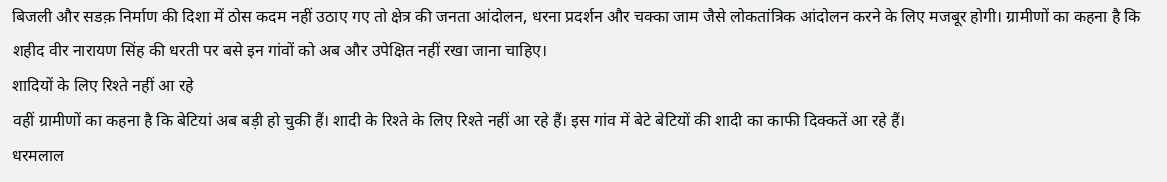बिजली और सडक़ निर्माण की दिशा में ठोस कदम नहीं उठाए गए तो क्षेत्र की जनता आंदोलन, धरना प्रदर्शन और चक्का जाम जैसे लोकतांत्रिक आंदोलन करने के लिए मजबूर होगी। ग्रामीणों का कहना है कि शहीद वीर नारायण सिंह की धरती पर बसे इन गांवों को अब और उपेक्षित नहीं रखा जाना चाहिए।
शादियों के लिए रिश्ते नहीं आ रहे
वहीं ग्रामीणों का कहना है कि बेटियां अब बड़ी हो चुकी हैं। शादी के रिश्ते के लिए रिश्ते नहीं आ रहे हैं। इस गांव में बेटे बेटियों की शादी का काफी दिक्कतें आ रहे हैं।
धरमलाल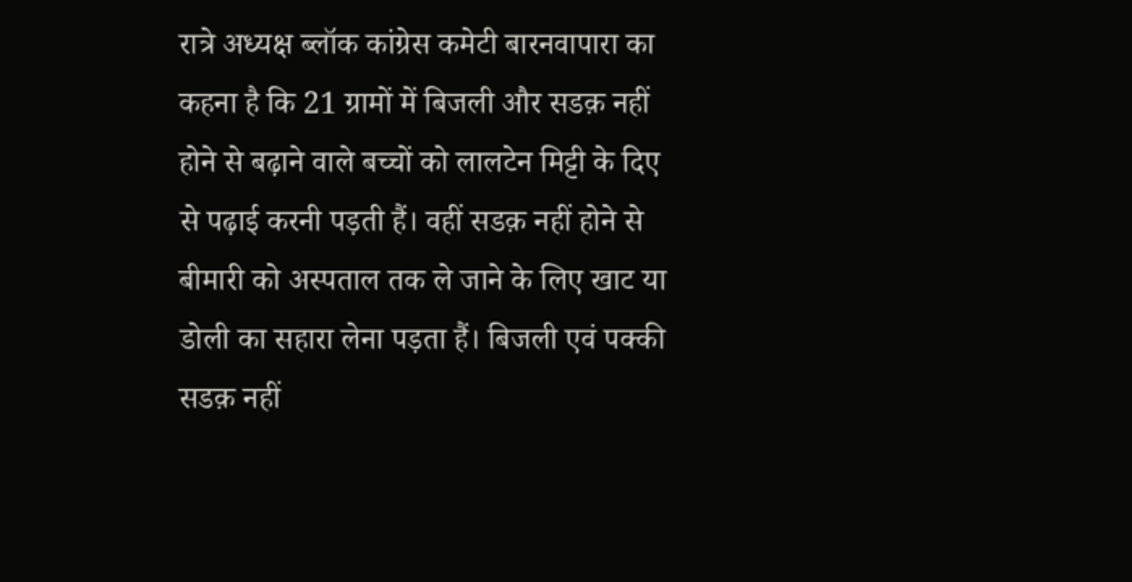रात्रे अध्यक्ष ब्लॉक कांग्रेस कमेटी बारनवापारा का कहना है कि 21 ग्रामों में बिजली और सडक़ नहीं होने से बढ़ाने वाले बच्चों को लालटेन मिट्टी के दिए से पढ़ाई करनी पड़ती हैं। वहीं सडक़ नहीं होने से बीमारी को अस्पताल तक ले जाने के लिए खाट या डोली का सहारा लेना पड़ता हैं। बिजली एवं पक्की सडक़ नहीं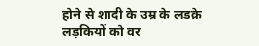होने से शादी के उम्र के लडक़े लड़कियों को वर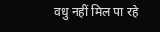वधु नहीं मिल पा रहे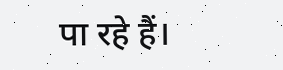पा रहे हैं।